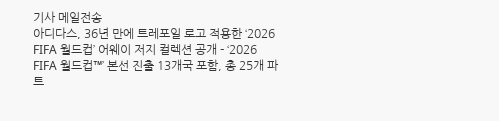기사 메일전송
아디다스, 36년 만에 트레포일 로고 적용한 ‘2026 FIFA 월드컵’ 어웨이 저지 컬렉션 공개 - ‘2026 FIFA 월드컵™’ 본선 진출 13개국 포함, 총 25개 파트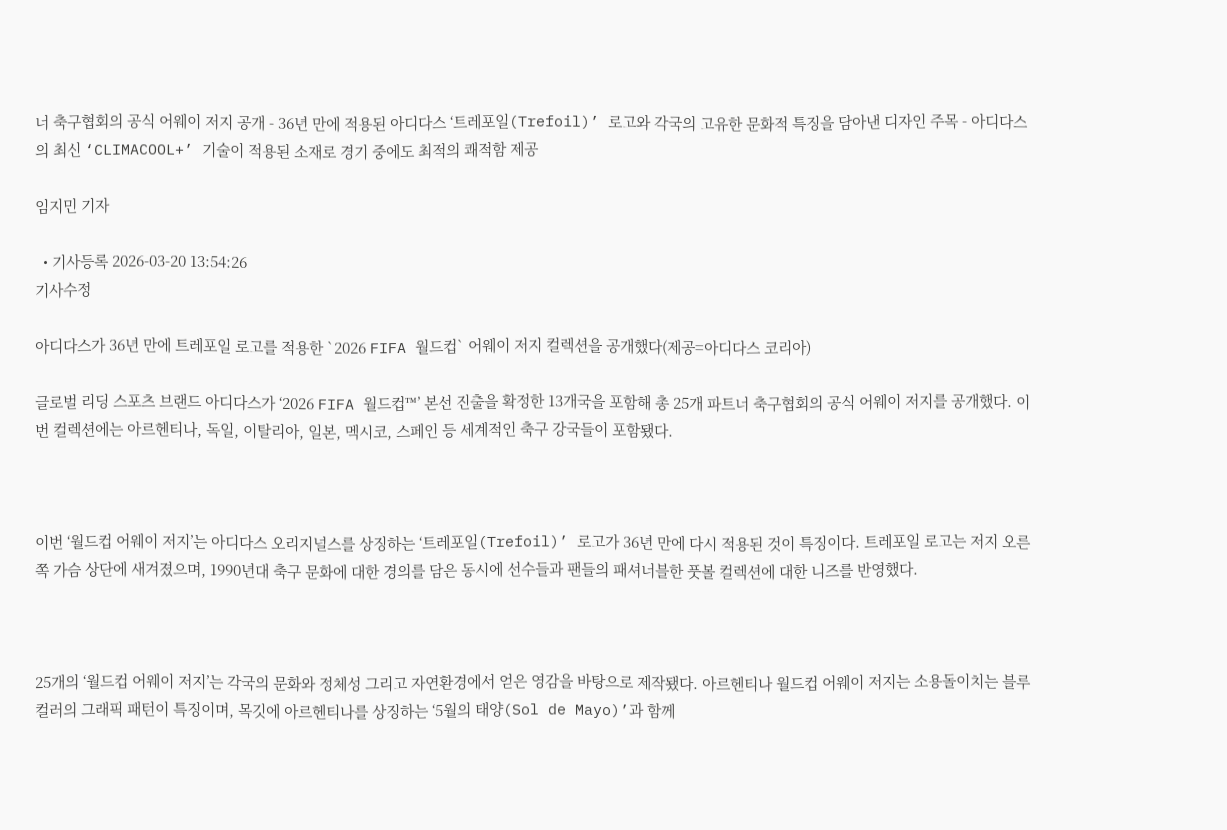너 축구협회의 공식 어웨이 저지 공개 - 36년 만에 적용된 아디다스 ‘트레포일(Trefoil)’ 로고와 각국의 고유한 문화적 특징을 담아낸 디자인 주목 - 아디다스의 최신 ‘CLIMACOOL+’ 기술이 적용된 소재로 경기 중에도 최적의 쾌적함 제공

임지민 기자

  • 기사등록 2026-03-20 13:54:26
기사수정

아디다스가 36년 만에 트레포일 로고를 적용한 `2026 FIFA 월드컵` 어웨이 저지 컬렉션을 공개했다(제공=아디다스 코리아)

글로벌 리딩 스포츠 브랜드 아디다스가 ‘2026 FIFA 월드컵™’ 본선 진출을 확정한 13개국을 포함해 총 25개 파트너 축구협회의 공식 어웨이 저지를 공개했다. 이번 컬렉션에는 아르헨티나, 독일, 이탈리아, 일본, 멕시코, 스페인 등 세계적인 축구 강국들이 포함됐다.



이번 ‘월드컵 어웨이 저지’는 아디다스 오리지널스를 상징하는 ‘트레포일(Trefoil)’ 로고가 36년 만에 다시 적용된 것이 특징이다. 트레포일 로고는 저지 오른쪽 가슴 상단에 새겨졌으며, 1990년대 축구 문화에 대한 경의를 담은 동시에 선수들과 팬들의 패셔너블한 풋볼 컬렉션에 대한 니즈를 반영했다.



25개의 ‘월드컵 어웨이 저지’는 각국의 문화와 정체성 그리고 자연환경에서 얻은 영감을 바탕으로 제작됐다. 아르헨티나 월드컵 어웨이 저지는 소용돌이치는 블루 컬러의 그래픽 패턴이 특징이며, 목깃에 아르헨티나를 상징하는 ‘5월의 태양(Sol de Mayo)’과 함께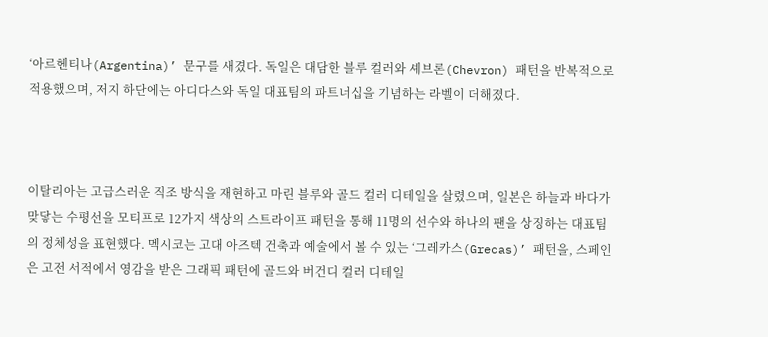‘아르헨티나(Argentina)’ 문구를 새겼다. 독일은 대담한 블루 컬러와 셰브론(Chevron) 패턴을 반복적으로 적용했으며, 저지 하단에는 아디다스와 독일 대표팀의 파트너십을 기념하는 라벨이 더해졌다.



이탈리아는 고급스러운 직조 방식을 재현하고 마린 블루와 골드 컬러 디테일을 살렸으며, 일본은 하늘과 바다가 맞닿는 수평선을 모티프로 12가지 색상의 스트라이프 패턴을 통해 11명의 선수와 하나의 팬을 상징하는 대표팀의 정체성을 표현했다. 멕시코는 고대 아즈텍 건축과 예술에서 볼 수 있는 ‘그레카스(Grecas)’ 패턴을, 스페인은 고전 서적에서 영감을 받은 그래픽 패턴에 골드와 버건디 컬러 디테일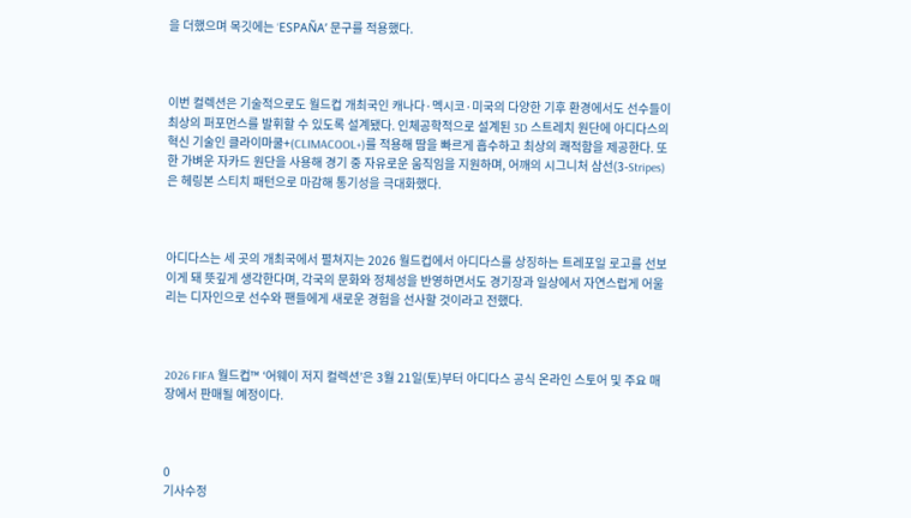을 더했으며 목깃에는 ‘ESPAÑA’ 문구를 적용했다.



이번 컬렉션은 기술적으로도 월드컵 개최국인 캐나다·멕시코·미국의 다양한 기후 환경에서도 선수들이 최상의 퍼포먼스를 발휘할 수 있도록 설계됐다. 인체공학적으로 설계된 3D 스트레치 원단에 아디다스의 혁신 기술인 클라이마쿨+(CLIMACOOL+)를 적용해 땀을 빠르게 흡수하고 최상의 쾌적함을 제공한다. 또한 가벼운 자카드 원단을 사용해 경기 중 자유로운 움직임을 지원하며, 어깨의 시그니처 삼선(3-Stripes)은 헤링본 스티치 패턴으로 마감해 통기성을 극대화했다.



아디다스는 세 곳의 개최국에서 펼쳐지는 2026 월드컵에서 아디다스를 상징하는 트레포일 로고를 선보이게 돼 뜻깊게 생각한다며, 각국의 문화와 정체성을 반영하면서도 경기장과 일상에서 자연스럽게 어울리는 디자인으로 선수와 팬들에게 새로운 경험을 선사할 것이라고 전했다.



2026 FIFA 월드컵™ ‘어웨이 저지 컬렉션’은 3월 21일(토)부터 아디다스 공식 온라인 스토어 및 주요 매장에서 판매될 예정이다.



0
기사수정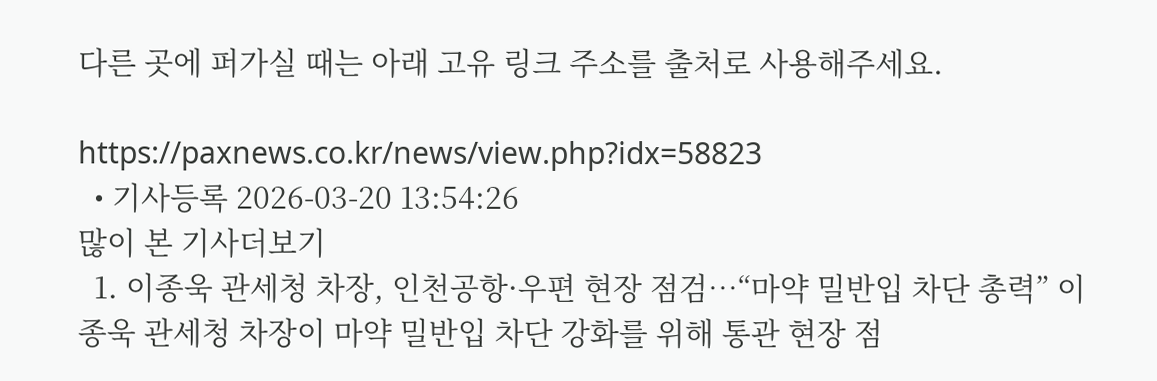다른 곳에 퍼가실 때는 아래 고유 링크 주소를 출처로 사용해주세요.

https://paxnews.co.kr/news/view.php?idx=58823
  • 기사등록 2026-03-20 13:54:26
많이 본 기사더보기
  1. 이종욱 관세청 차장, 인천공항·우편 현장 점검…“마약 밀반입 차단 총력” 이종욱 관세청 차장이 마약 밀반입 차단 강화를 위해 통관 현장 점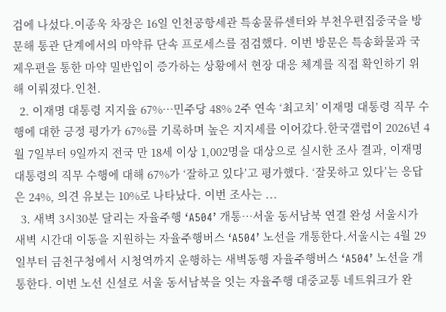검에 나섰다.이종욱 차장은 16일 인천공항세관 특송물류센터와 부천우편집중국을 방문해 통관 단계에서의 마약류 단속 프로세스를 점검했다. 이번 방문은 특송화물과 국제우편을 통한 마약 밀반입이 증가하는 상황에서 현장 대응 체계를 직접 확인하기 위해 이뤄졌다.인천.
  2. 이재명 대통령 지지율 67%…민주당 48% 2주 연속 ‘최고치’ 이재명 대통령 직무 수행에 대한 긍정 평가가 67%를 기록하며 높은 지지세를 이어갔다.한국갤럽이 2026년 4월 7일부터 9일까지 전국 만 18세 이상 1,002명을 대상으로 실시한 조사 결과, 이재명 대통령의 직무 수행에 대해 67%가 ‘잘하고 있다’고 평가했다. ‘잘못하고 있다’는 응답은 24%, 의견 유보는 10%로 나타났다. 이번 조사는 ...
  3. 새벽 3시30분 달리는 자율주행 ‘A504’ 개통…서울 동서남북 연결 완성 서울시가 새벽 시간대 이동을 지원하는 자율주행버스 ‘A504’ 노선을 개통한다.서울시는 4월 29일부터 금천구청에서 시청역까지 운행하는 새벽동행 자율주행버스 ‘A504’ 노선을 개통한다. 이번 노선 신설로 서울 동서남북을 잇는 자율주행 대중교통 네트워크가 완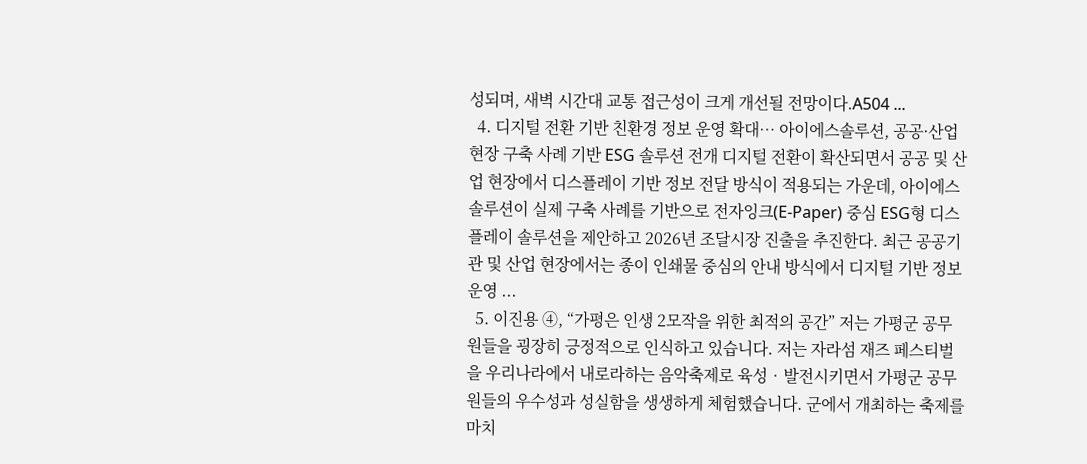성되며, 새벽 시간대 교통 접근성이 크게 개선될 전망이다.A504 ...
  4. 디지털 전환 기반 친환경 정보 운영 확대… 아이에스솔루션, 공공·산업 현장 구축 사례 기반 ESG 솔루션 전개 디지털 전환이 확산되면서 공공 및 산업 현장에서 디스플레이 기반 정보 전달 방식이 적용되는 가운데, 아이에스솔루션이 실제 구축 사례를 기반으로 전자잉크(E-Paper) 중심 ESG형 디스플레이 솔루션을 제안하고 2026년 조달시장 진출을 추진한다. 최근 공공기관 및 산업 현장에서는 종이 인쇄물 중심의 안내 방식에서 디지털 기반 정보 운영 ...
  5. 이진용 ④, “가평은 인생 2모작을 위한 최적의 공간” 저는 가평군 공무원들을 굉장히 긍정적으로 인식하고 있습니다. 저는 자라섬 재즈 페스티벌을 우리나라에서 내로라하는 음악축제로 육성‧발전시키면서 가평군 공무원들의 우수성과 성실함을 생생하게 체험했습니다. 군에서 개최하는 축제를 마치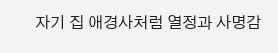자기 집 애경사처럼 열정과 사명감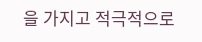을 가지고 적극적으로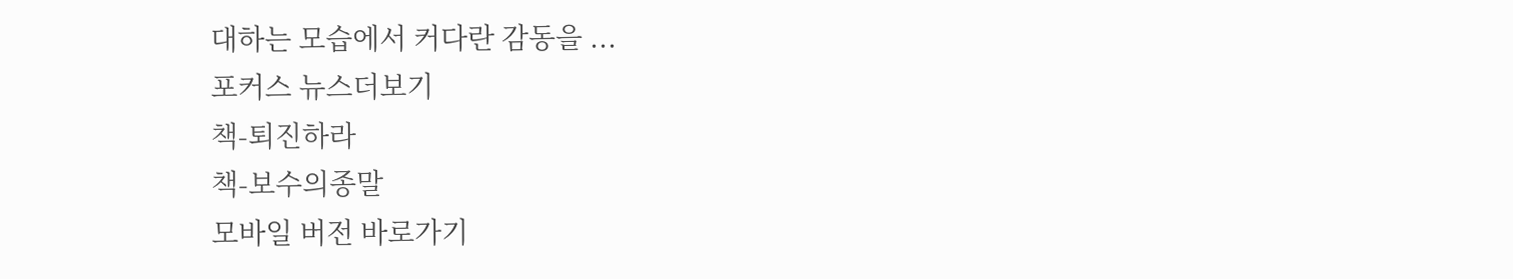대하는 모습에서 커다란 감동을 ...
포커스 뉴스더보기
책-퇴진하라
책-보수의종말
모바일 버전 바로가기